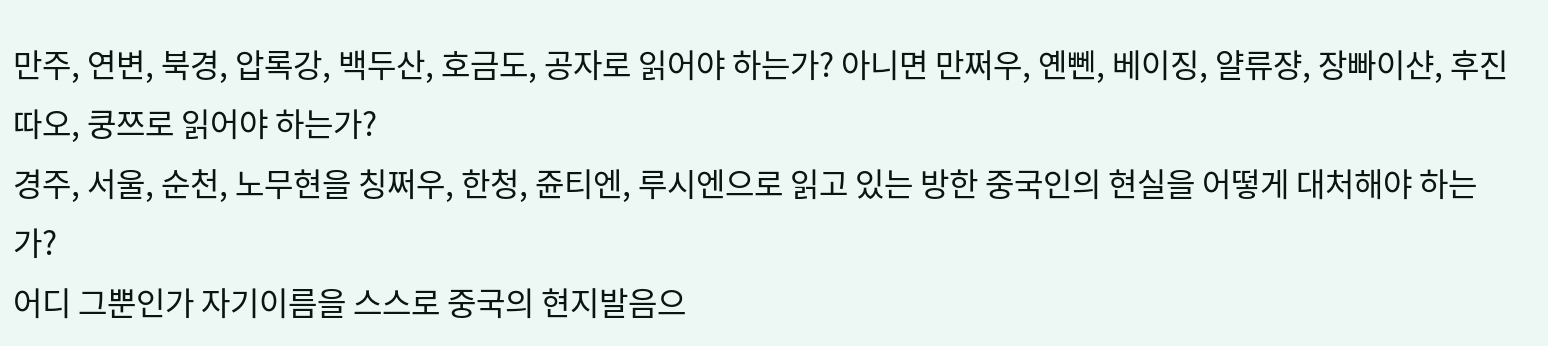만주, 연변, 북경, 압록강, 백두산, 호금도, 공자로 읽어야 하는가? 아니면 만쩌우, 옌뻰, 베이징, 얄류쟝, 장빠이샨, 후진따오, 쿵쯔로 읽어야 하는가?
경주, 서울, 순천, 노무현을 칭쩌우, 한청, 쥰티엔, 루시엔으로 읽고 있는 방한 중국인의 현실을 어떻게 대처해야 하는가?
어디 그뿐인가 자기이름을 스스로 중국의 현지발음으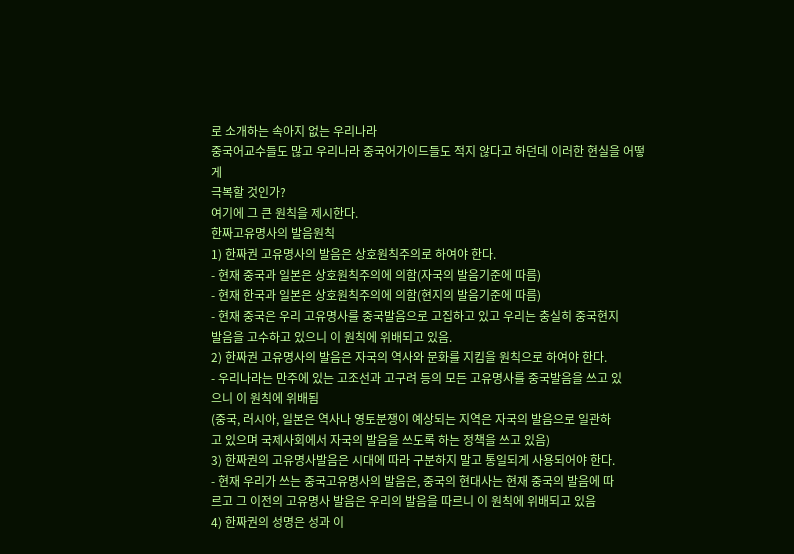로 소개하는 속아지 없는 우리나라
중국어교수들도 많고 우리나라 중국어가이드들도 적지 않다고 하던데 이러한 현실을 어떻게
극복할 것인가?
여기에 그 큰 원칙을 제시한다.
한짜고유명사의 발음원칙
1) 한짜권 고유명사의 발음은 상호원칙주의로 하여야 한다.
- 현재 중국과 일본은 상호원칙주의에 의함(자국의 발음기준에 따름)
- 현재 한국과 일본은 상호원칙주의에 의함(현지의 발음기준에 따름)
- 현재 중국은 우리 고유명사를 중국발음으로 고집하고 있고 우리는 충실히 중국현지
발음을 고수하고 있으니 이 원칙에 위배되고 있음.
2) 한짜권 고유명사의 발음은 자국의 역사와 문화를 지킴을 원칙으로 하여야 한다.
- 우리나라는 만주에 있는 고조선과 고구려 등의 모든 고유명사를 중국발음을 쓰고 있
으니 이 원칙에 위배됨
(중국, 러시아, 일본은 역사나 영토분쟁이 예상되는 지역은 자국의 발음으로 일관하
고 있으며 국제사회에서 자국의 발음을 쓰도록 하는 정책을 쓰고 있음)
3) 한짜권의 고유명사발음은 시대에 따라 구분하지 말고 통일되게 사용되어야 한다.
- 현재 우리가 쓰는 중국고유명사의 발음은, 중국의 현대사는 현재 중국의 발음에 따
르고 그 이전의 고유명사 발음은 우리의 발음을 따르니 이 원칙에 위배되고 있음
4) 한짜권의 성명은 성과 이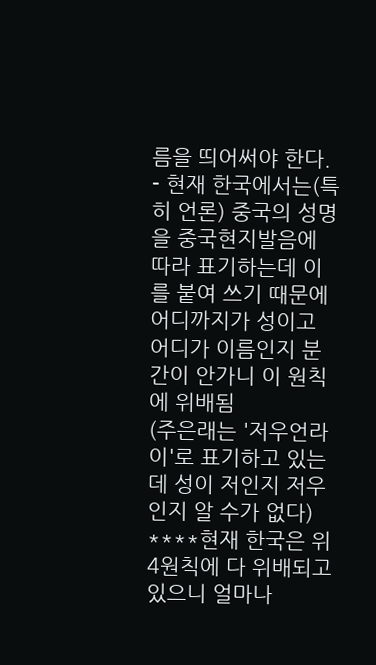름을 띄어써야 한다.
- 현재 한국에서는(특히 언론) 중국의 성명을 중국현지발음에 따라 표기하는데 이
를 붙여 쓰기 때문에 어디까지가 성이고 어디가 이름인지 분간이 안가니 이 원칙
에 위배됨
(주은래는 '저우언라이'로 표기하고 있는데 성이 저인지 저우인지 알 수가 없다)
****현재 한국은 위 4원칙에 다 위배되고 있으니 얼마나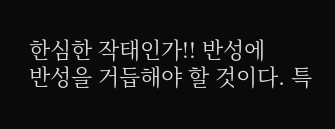한심한 작태인가!! 반성에
반성을 거듭해야 할 것이다. 특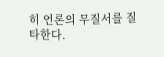히 언론의 무질서를 질타한다.